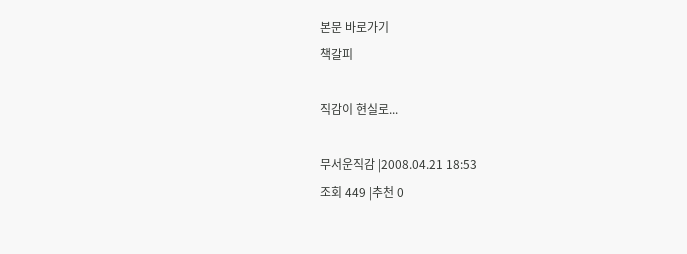본문 바로가기
책갈피

직감이 현실로...

무서운직감 |2008.04.21 18:53
조회 449 |추천 0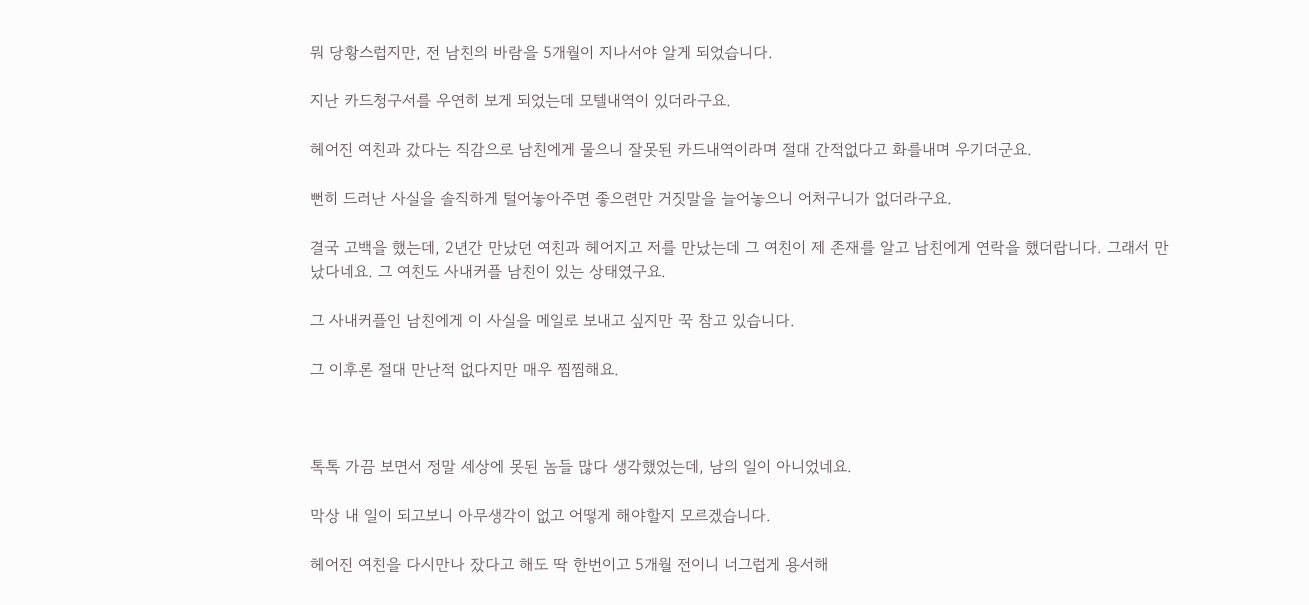뭐 당황스럽지만, 전 남친의 바람을 5개월이 지나서야 알게 되었습니다.

지난 카드청구서를 우연히 보게 되었는데 모텔내역이 있더라구요.

헤어진 여친과 갔다는 직감으로 남친에게 물으니 잘못된 카드내역이라며 절대 간적없다고 화를내며 우기더군요.

뻔히 드러난 사실을 솔직하게 털어놓아주면 좋으련만 거짓말을 늘어놓으니 어처구니가 없더라구요.

결국 고백을 했는데, 2년간 만났던 여친과 헤어지고 저를 만났는데 그 여친이 제 존재를 알고 남친에게 연락을 했더랍니다. 그래서 만났다네요. 그 여친도 사내커플 남친이 있는 상태였구요.

그 사내커플인 남친에게 이 사실을 메일로 보내고 싶지만 꾹 참고 있습니다.

그 이후론 절대 만난적 없다지만 매우 찜찜해요.



톡톡 가끔 보면서 정말 세상에 못된 놈들 많다 생각했었는데, 남의 일이 아니었네요.

막상 내 일이 되고보니 아무생각이 없고 어떻게 해야할지 모르겠습니다.

헤어진 여친을 다시만나 잤다고 해도 딱 한번이고 5개월 전이니 너그럽게 용서해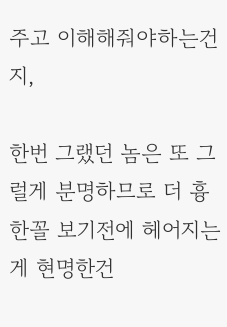주고 이해해줘야하는건지,

한번 그랬던 놈은 또 그럴게 분명하므로 더 흉한꼴 보기전에 헤어지는게 현명한건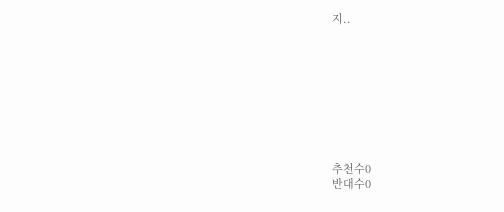지..









추천수0
반대수0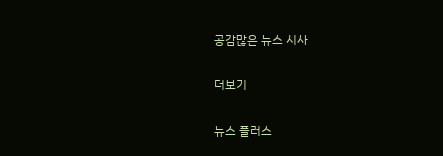공감많은 뉴스 시사

더보기

뉴스 플러스